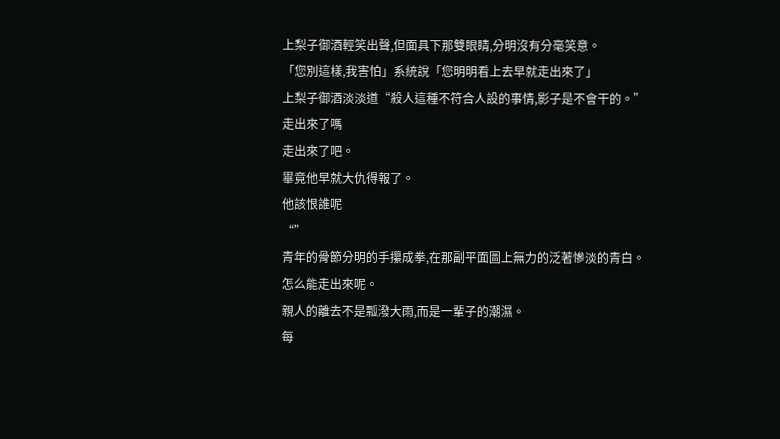上梨子御酒輕笑出聲,但面具下那雙眼睛,分明沒有分毫笑意。
「您別這樣,我害怕」系統說「您明明看上去早就走出來了」
上梨子御酒淡淡道“殺人這種不符合人設的事情,影子是不會干的。”
走出來了嗎
走出來了吧。
畢竟他早就大仇得報了。
他該恨誰呢
“”
青年的骨節分明的手攥成拳,在那副平面圖上無力的泛著慘淡的青白。
怎么能走出來呢。
親人的離去不是瓢潑大雨,而是一輩子的潮濕。
每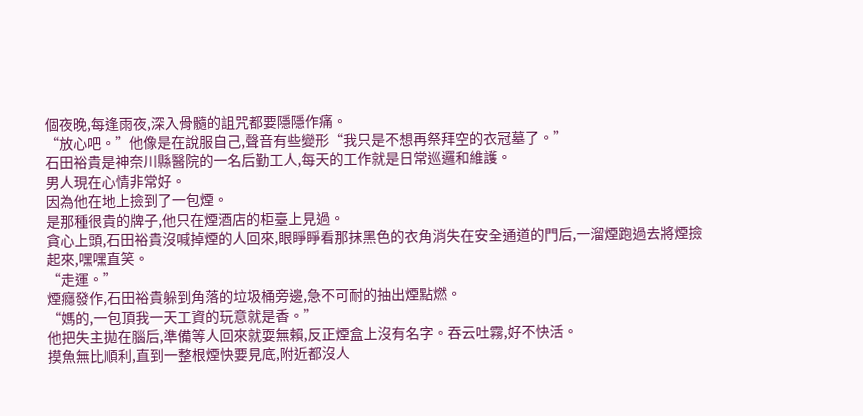個夜晚,每逢雨夜,深入骨髓的詛咒都要隱隱作痛。
“放心吧。”他像是在說服自己,聲音有些變形“我只是不想再祭拜空的衣冠墓了。”
石田裕貴是神奈川縣醫院的一名后勤工人,每天的工作就是日常巡邏和維護。
男人現在心情非常好。
因為他在地上撿到了一包煙。
是那種很貴的牌子,他只在煙酒店的柜臺上見過。
貪心上頭,石田裕貴沒喊掉煙的人回來,眼睜睜看那抹黑色的衣角消失在安全通道的門后,一溜煙跑過去將煙撿起來,嘿嘿直笑。
“走運。”
煙癮發作,石田裕貴躲到角落的垃圾桶旁邊,急不可耐的抽出煙點燃。
“媽的,一包頂我一天工資的玩意就是香。”
他把失主拋在腦后,準備等人回來就耍無賴,反正煙盒上沒有名字。吞云吐霧,好不快活。
摸魚無比順利,直到一整根煙快要見底,附近都沒人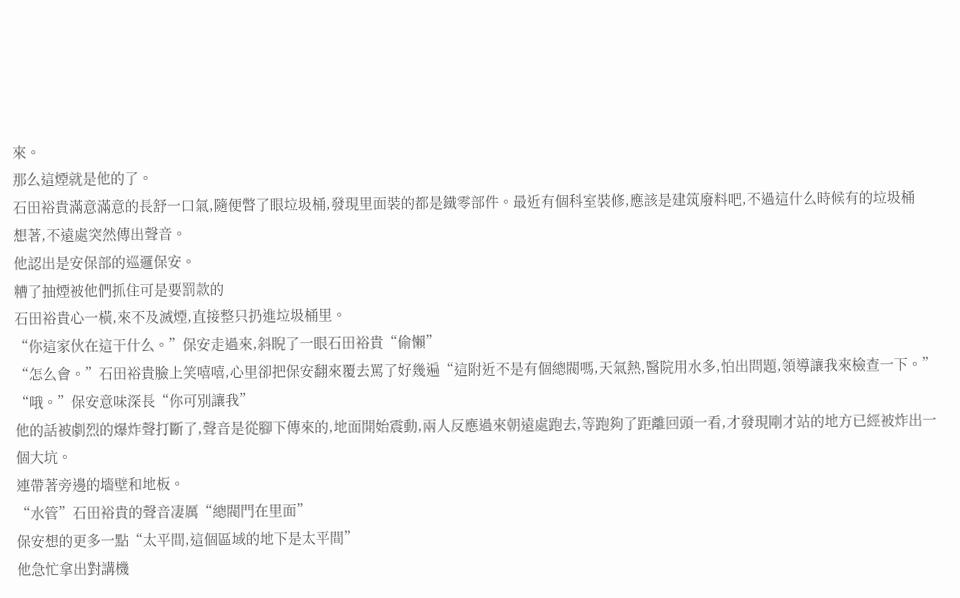來。
那么這煙就是他的了。
石田裕貴滿意滿意的長舒一口氣,隨便瞥了眼垃圾桶,發現里面裝的都是鐵零部件。最近有個科室裝修,應該是建筑廢料吧,不過這什么時候有的垃圾桶
想著,不遠處突然傳出聲音。
他認出是安保部的巡邏保安。
糟了抽煙被他們抓住可是要罰款的
石田裕貴心一橫,來不及滅煙,直接整只扔進垃圾桶里。
“你這家伙在這干什么。”保安走過來,斜睨了一眼石田裕貴“偷懶”
“怎么會。”石田裕貴臉上笑嘻嘻,心里卻把保安翻來覆去罵了好幾遍“這附近不是有個總閥嗎,天氣熱,醫院用水多,怕出問題,領導讓我來檢查一下。”
“哦。”保安意味深長“你可別讓我”
他的話被劇烈的爆炸聲打斷了,聲音是從腳下傳來的,地面開始震動,兩人反應過來朝遠處跑去,等跑夠了距離回頭一看,才發現剛才站的地方已經被炸出一個大坑。
連帶著旁邊的墻壁和地板。
“水管”石田裕貴的聲音凄厲“總閥門在里面”
保安想的更多一點“太平間,這個區域的地下是太平間”
他急忙拿出對講機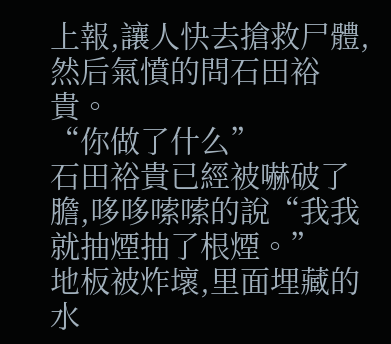上報,讓人快去搶救尸體,然后氣憤的問石田裕貴。
“你做了什么”
石田裕貴已經被嚇破了膽,哆哆嗦嗦的說“我我就抽煙抽了根煙。”
地板被炸壞,里面埋藏的水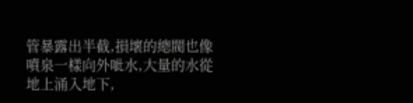管暴露出半截,損壞的總閥也像噴泉一樣向外呲水,大量的水從地上涌入地下,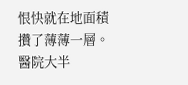恨快就在地面積攢了薄薄一層。
醫院大半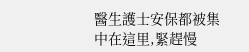醫生護士安保都被集中在這里,緊趕慢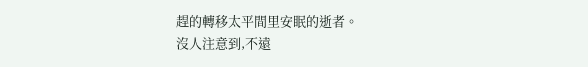趕的轉移太平間里安眠的逝者。
沒人注意到,不遠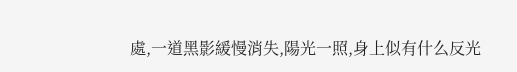處,一道黑影緩慢消失,陽光一照,身上似有什么反光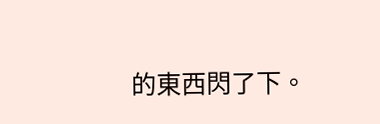的東西閃了下。